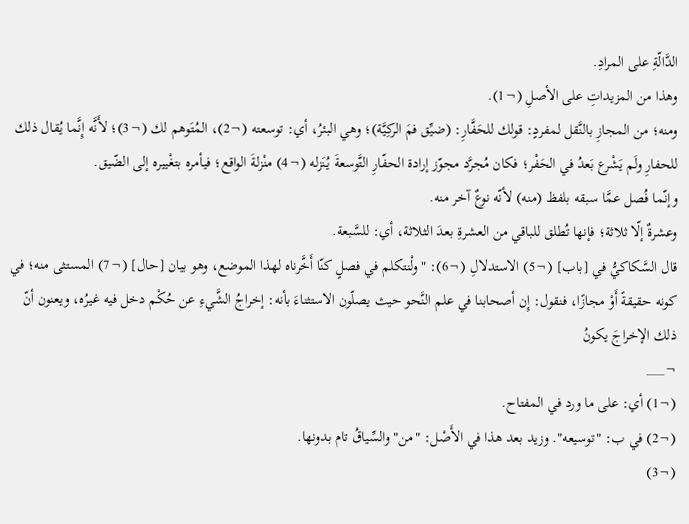الدَّالّةِ على المرادِ.
وهذا من المزيداتِ على الأصلِ (¬1).
ومنه؛ من المجازِ بالنَّقل لمفردٍ: قولك للحَفَّارِ: (ضيِّق فمَ الركِيَّة)؛ وهي البئرُ، أي: توسعته (¬2)، المُتَوهم لك (¬3)؛ لأَنَّه إِنَّما يُقال ذلك للحفارِ ولَم يَشْرع بَعدُ في الحَفْر؛ فكان مُجرَّد مجوّز إرادة الحفّارِ التَّوسعةَ يُنَزله (¬4) منْزلةَ الواقع؛ فيأمره بتغْييره إلى الضّيق.
وإنّما فُصل عمَّا سبقه بلفظ (منه) لأنّه نوعٌ آخر منه.
وعشرةٌ إلّا ثلاثة؛ فإنها تُطلق للباقي من العشرةِ بعدَ الثلاثة، أي: للسَّبعة.
قال السَّكاكيُّ في [باب] (¬5) الاستدلالِ (¬6): "ولْنتكلم في فصلٍ كنّا أَخَّرناه لهذا الموضع، وهو بيان [حال] (¬7) المستثى منه؛ في كونه حقيقةً أَوْ مجازًا، فنقول: إِن أصحابنا في علم النَّحو حيث يصلّون الاستثناءَ بأنه: إخراجُ الشَّيءِ عن حُكْم دخل فيه غيرُه، ويعنون أنّ ذلك الإخراجَ يكونُ
¬___
(¬1) أي: على ما ورد في المفتاح.
(¬2) في ب: "توسيعه". وزيد بعد هذا في الأَصْل: "من" والسِّياقُ تام بدونها.
(¬3)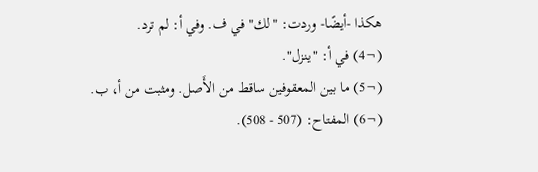هكذا -أيضًا- وردت: "لك" في ف. وفي أ: لم ترد.
(¬4) في أ: "ينزل".
(¬5) ما بين المعقوفين ساقط من الأَصل. ومثبت من أ، ب.
(¬6) المفتاح: (507 - 508).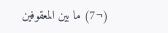(¬7) ما بين المعقوفين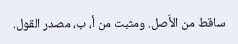ساقط من الأَصل. ومثبت من أ، ب، مصدر القول.